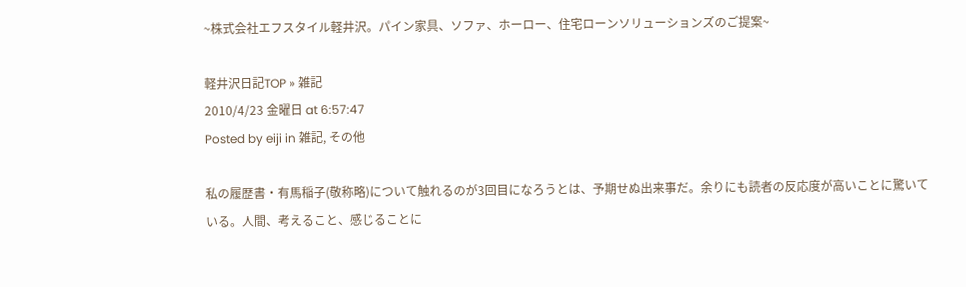~株式会社エフスタイル軽井沢。パイン家具、ソファ、ホーロー、住宅ローンソリューションズのご提案~

軽井沢日記TOP » 雑記
2010/4/23 金曜日 at 6:57:47
Posted by eiji in 雑記, その他

私の履歴書・有馬稲子(敬称略)について触れるのが3回目になろうとは、予期せぬ出来事だ。余りにも読者の反応度が高いことに驚いている。人間、考えること、感じることに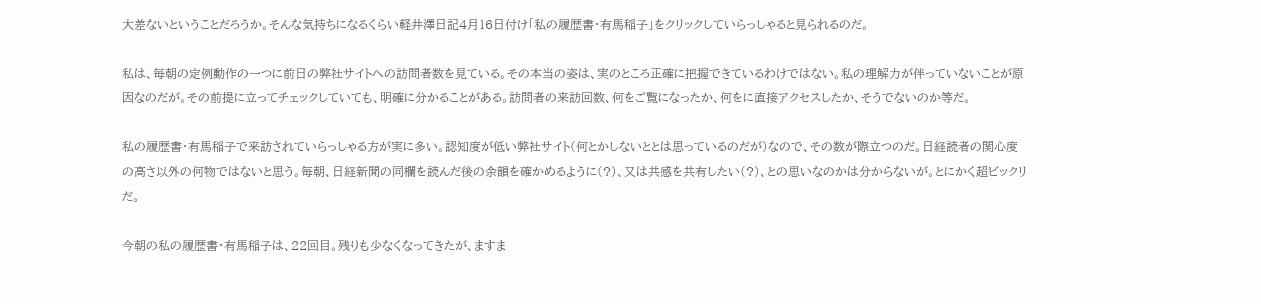大差ないということだろうか。そんな気持ちになるくらい軽井澤日記4月16日付け「私の履歴書・有馬稲子」をクリックしていらっしゃると見られるのだ。

私は、毎朝の定例動作の一つに前日の弊社サイトへの訪問者数を見ている。その本当の姿は、実のところ正確に把握できているわけではない。私の理解力が伴っていないことが原因なのだが。その前提に立ってチェックしていても、明確に分かることがある。訪問者の来訪回数、何をご覧になったか、何をに直接アクセスしたか、そうでないのか等だ。

私の履歴書・有馬稲子で来訪されていらっしゃる方が実に多い。認知度が低い弊社サイト(何とかしないととは思っているのだが)なので、その数が際立つのだ。日経読者の関心度の高さ以外の何物ではないと思う。毎朝、日経新聞の同欄を読んだ後の余韻を確かめるように(?)、又は共感を共有したい(?)、との思いなのかは分からないが。とにかく超ビックリだ。

今朝の私の履歴書・有馬稲子は、22回目。残りも少なくなってきたが、ますま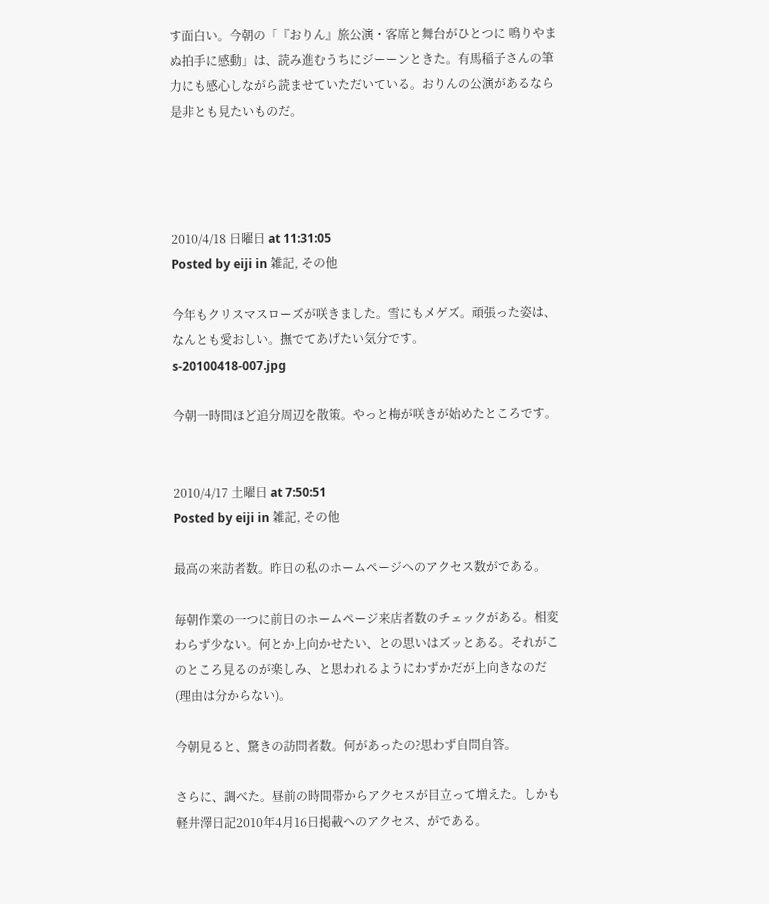す面白い。今朝の「『おりん』旅公演・客席と舞台がひとつに 鳴りやまぬ拍手に感動」は、読み進むうちにジーーンときた。有馬稲子さんの筆力にも感心しながら読ませていただいている。おりんの公演があるなら是非とも見たいものだ。




2010/4/18 日曜日 at 11:31:05
Posted by eiji in 雑記, その他

今年もクリスマスローズが咲きました。雪にもメゲズ。頑張った姿は、なんとも愛おしい。撫でてあげたい気分です。
s-20100418-007.jpg

今朝一時間ほど追分周辺を散策。やっと梅が咲きが始めたところです。


2010/4/17 土曜日 at 7:50:51
Posted by eiji in 雑記, その他

最高の来訪者数。昨日の私のホームページへのアクセス数がである。

毎朝作業の一つに前日のホームページ来店者数のチェックがある。相変わらず少ない。何とか上向かせたい、との思いはズッとある。それがこのところ見るのが楽しみ、と思われるようにわずかだが上向きなのだ(理由は分からない)。

今朝見ると、驚きの訪問者数。何があったの?思わず自問自答。

さらに、調べた。昼前の時間帯からアクセスが目立って増えた。しかも軽井澤日記2010年4月16日掲載へのアクセス、がである。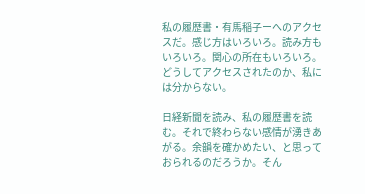私の履歴書・有馬稲子ーへのアクセスだ。感じ方はいろいろ。読み方もいろいろ。関心の所在もいろいろ。どうしてアクセスされたのか、私には分からない。

日経新聞を読み、私の履歴書を読む。それで終わらない感情が湧きあがる。余韻を確かめたい、と思っておられるのだろうか。そん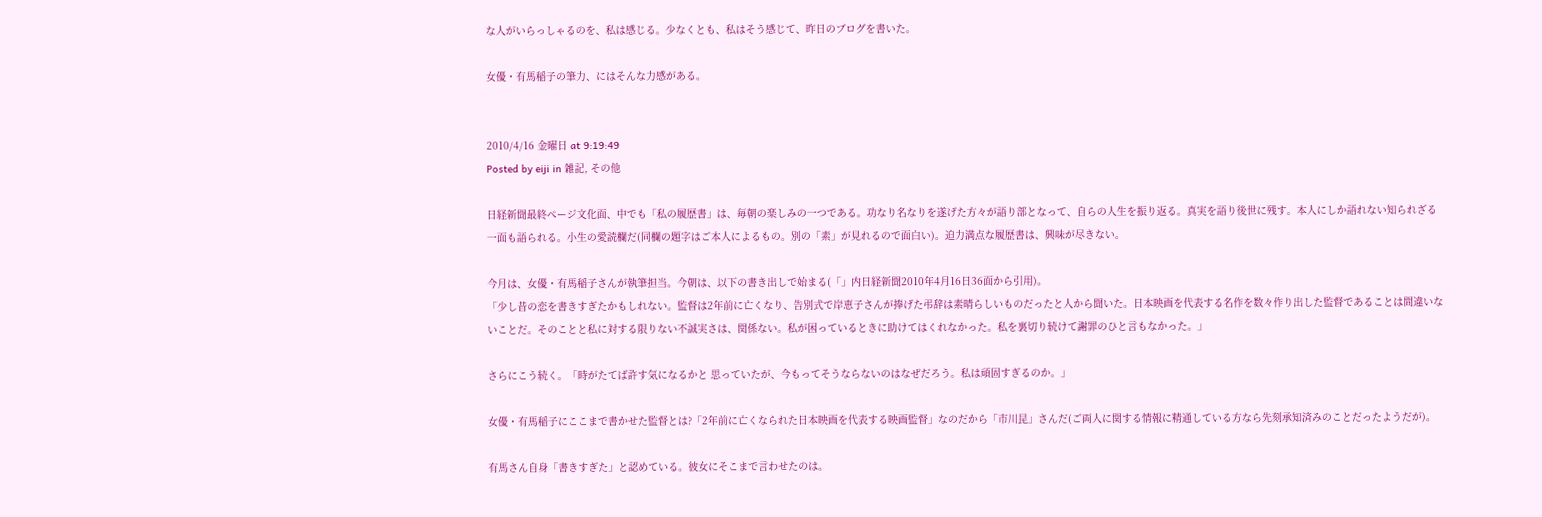な人がいらっしゃるのを、私は感じる。少なくとも、私はそう感じて、昨日のブログを書いた。

女優・有馬稲子の筆力、にはそんな力感がある。


2010/4/16 金曜日 at 9:19:49
Posted by eiji in 雑記, その他

日経新聞最終ページ文化面、中でも「私の履歴書」は、毎朝の楽しみの一つである。功なり名なりを遂げた方々が語り部となって、自らの人生を振り返る。真実を語り後世に残す。本人にしか語れない知られざる一面も語られる。小生の愛読欄だ(同欄の題字はご本人によるもの。別の「素」が見れるので面白い)。迫力満点な履歴書は、興味が尽きない。

今月は、女優・有馬稲子さんが執筆担当。今朝は、以下の書き出しで始まる(「」内日経新聞2010年4月16日36面から引用)。
「少し昔の恋を書きすぎたかもしれない。監督は2年前に亡くなり、告別式で岸恵子さんが捧げた弔辞は素晴らしいものだったと人から聞いた。日本映画を代表する名作を数々作り出した監督であることは間違いないことだ。そのことと私に対する限りない不誠実さは、関係ない。私が困っているときに助けてはくれなかった。私を裏切り続けて謝罪のひと言もなかった。」

さらにこう続く。「時がたてば許す気になるかと 思っていたが、今もってそうならないのはなぜだろう。私は頑固すぎるのか。」

女優・有馬稲子にここまで書かせた監督とは?「2年前に亡くなられた日本映画を代表する映画監督」なのだから「市川昆」さんだ(ご両人に関する情報に精通している方なら先刻承知済みのことだったようだが)。

有馬さん自身「書きすぎた」と認めている。彼女にそこまで言わせたのは。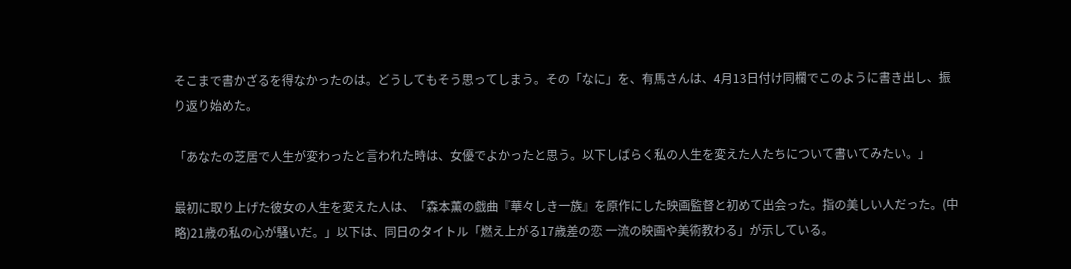そこまで書かざるを得なかったのは。どうしてもそう思ってしまう。その「なに」を、有馬さんは、4月13日付け同欄でこのように書き出し、振り返り始めた。

「あなたの芝居で人生が変わったと言われた時は、女優でよかったと思う。以下しばらく私の人生を変えた人たちについて書いてみたい。」

最初に取り上げた彼女の人生を変えた人は、「森本薫の戯曲『華々しき一族』を原作にした映画監督と初めて出会った。指の美しい人だった。(中略)21歳の私の心が騒いだ。」以下は、同日のタイトル「燃え上がる17歳差の恋 一流の映画や美術教わる」が示している。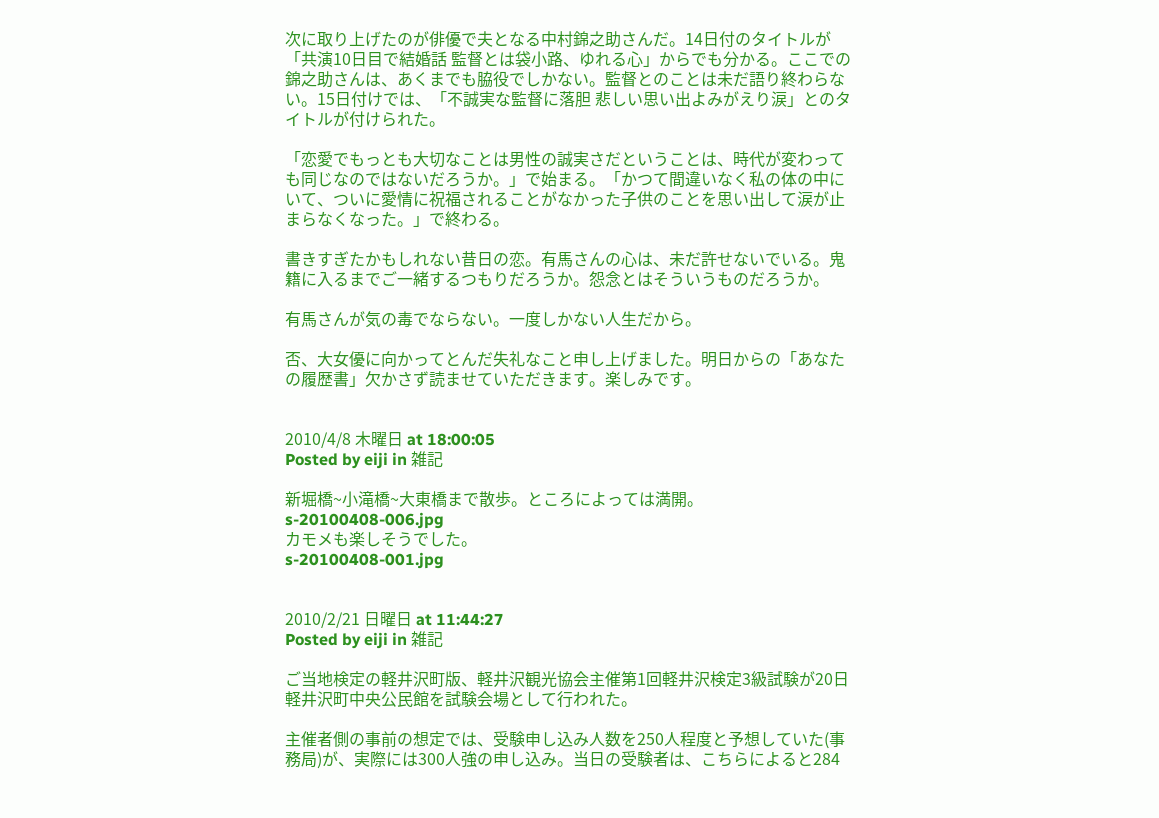次に取り上げたのが俳優で夫となる中村錦之助さんだ。14日付のタイトルが「共演10日目で結婚話 監督とは袋小路、ゆれる心」からでも分かる。ここでの錦之助さんは、あくまでも脇役でしかない。監督とのことは未だ語り終わらない。15日付けでは、「不誠実な監督に落胆 悲しい思い出よみがえり涙」とのタイトルが付けられた。

「恋愛でもっとも大切なことは男性の誠実さだということは、時代が変わっても同じなのではないだろうか。」で始まる。「かつて間違いなく私の体の中にいて、ついに愛情に祝福されることがなかった子供のことを思い出して涙が止まらなくなった。」で終わる。

書きすぎたかもしれない昔日の恋。有馬さんの心は、未だ許せないでいる。鬼籍に入るまでご一緒するつもりだろうか。怨念とはそういうものだろうか。

有馬さんが気の毒でならない。一度しかない人生だから。

否、大女優に向かってとんだ失礼なこと申し上げました。明日からの「あなたの履歴書」欠かさず読ませていただきます。楽しみです。


2010/4/8 木曜日 at 18:00:05
Posted by eiji in 雑記

新堀橋~小滝橋~大東橋まで散歩。ところによっては満開。
s-20100408-006.jpg
カモメも楽しそうでした。
s-20100408-001.jpg


2010/2/21 日曜日 at 11:44:27
Posted by eiji in 雑記

ご当地検定の軽井沢町版、軽井沢観光協会主催第1回軽井沢検定3級試験が20日軽井沢町中央公民館を試験会場として行われた。

主催者側の事前の想定では、受験申し込み人数を250人程度と予想していた(事務局)が、実際には300人強の申し込み。当日の受験者は、こちらによると284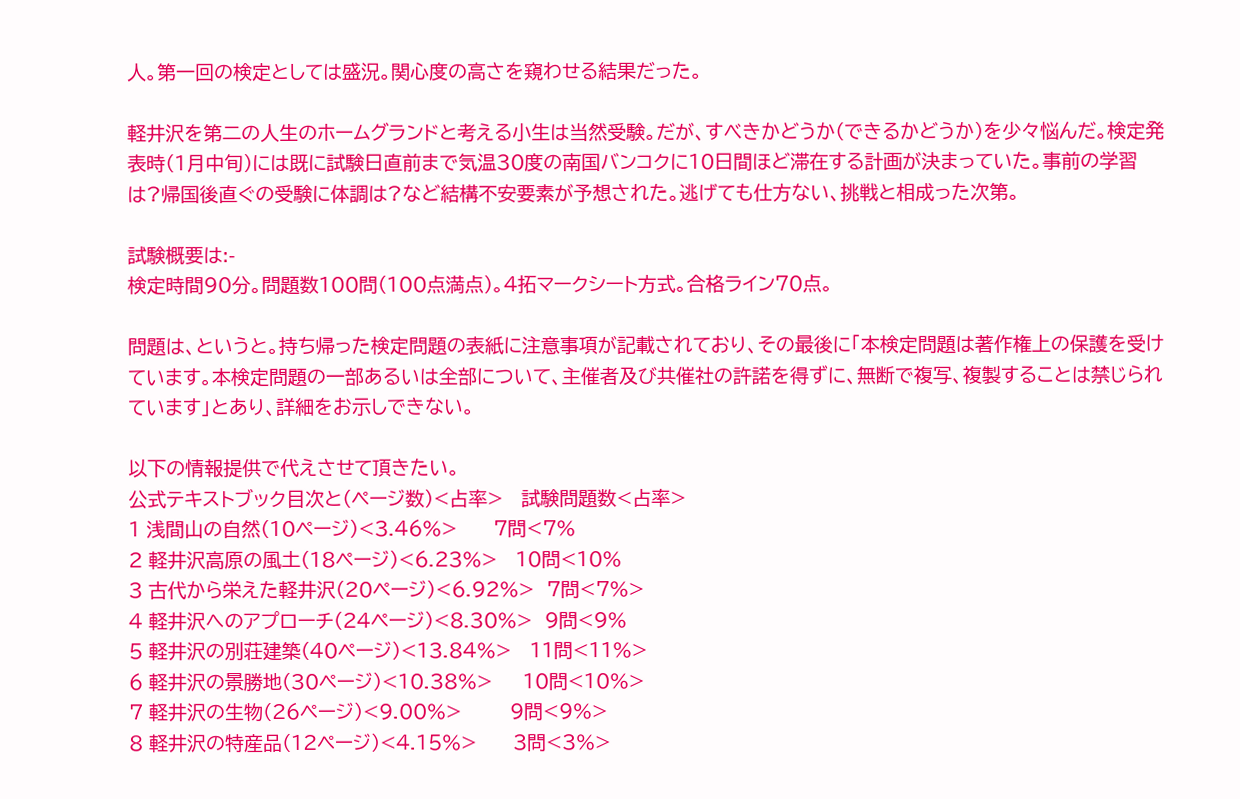人。第一回の検定としては盛況。関心度の高さを窺わせる結果だった。

軽井沢を第二の人生のホームグランドと考える小生は当然受験。だが、すべきかどうか(できるかどうか)を少々悩んだ。検定発表時(1月中旬)には既に試験日直前まで気温30度の南国バンコクに10日間ほど滞在する計画が決まっていた。事前の学習は?帰国後直ぐの受験に体調は?など結構不安要素が予想された。逃げても仕方ない、挑戦と相成った次第。

試験概要は:-
検定時間90分。問題数100問(100点満点)。4拓マークシート方式。合格ライン70点。

問題は、というと。持ち帰った検定問題の表紙に注意事項が記載されており、その最後に「本検定問題は著作権上の保護を受けています。本検定問題の一部あるいは全部について、主催者及び共催社の許諾を得ずに、無断で複写、複製することは禁じられています」とあり、詳細をお示しできない。

以下の情報提供で代えさせて頂きたい。
公式テキストブック目次と(ページ数)<占率>   試験問題数<占率>
1 浅間山の自然(10ページ)<3.46%>      7問<7%
2 軽井沢高原の風土(18ページ)<6.23%>   10問<10%
3 古代から栄えた軽井沢(20ページ)<6.92%>  7問<7%>
4 軽井沢へのアプローチ(24ページ)<8.30%>  9問<9%
5 軽井沢の別荘建築(40ページ)<13.84%>   11問<11%>
6 軽井沢の景勝地(30ページ)<10.38%>     10問<10%>
7 軽井沢の生物(26ページ)<9.00%>        9問<9%>
8 軽井沢の特産品(12ページ)<4.15%>      3問<3%>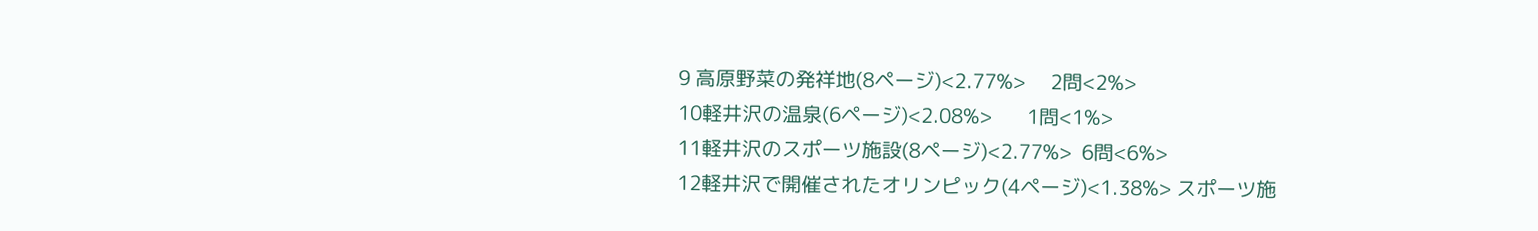9 高原野菜の発祥地(8ページ)<2.77%>     2問<2%>
10軽井沢の温泉(6ページ)<2.08%>       1問<1%>
11軽井沢のスポーツ施設(8ページ)<2.77%>  6問<6%>
12軽井沢で開催されたオリンピック(4ページ)<1.38%> スポーツ施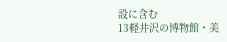設に含む
13軽井沢の博物館・美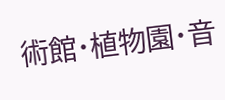術館・植物園・音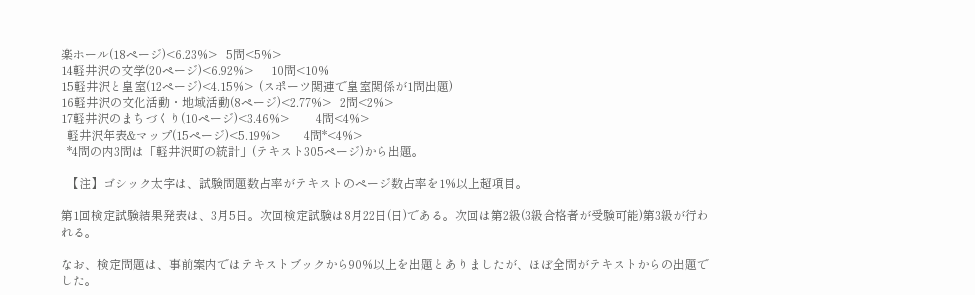楽ホール(18ページ)<6.23%>   5問<5%>
14軽井沢の文学(20ページ)<6.92%>      10問<10%
15軽井沢と皇室(12ページ)<4.15%>  (スポーツ関連で皇室関係が1問出題)
16軽井沢の文化活動・地域活動(8ページ)<2.77%>   2問<2%>
17軽井沢のまちづくり(10ページ)<3.46%>         4問<4%>
  軽井沢年表&マップ(15ページ)<5.19%>        4問*<4%>
  *4問の内3問は「軽井沢町の統計」(テキスト305ページ)から出題。

  【注】ゴシック太字は、試験問題数占率がテキストのページ数占率を1%以上超項目。

第1回検定試験結果発表は、3月5日。次回検定試験は8月22日(日)である。次回は第2級(3級合格者が受験可能)第3級が行われる。

なお、検定問題は、事前案内ではテキストブックから90%以上を出題とありましたが、ほぼ全問がテキストからの出題でした。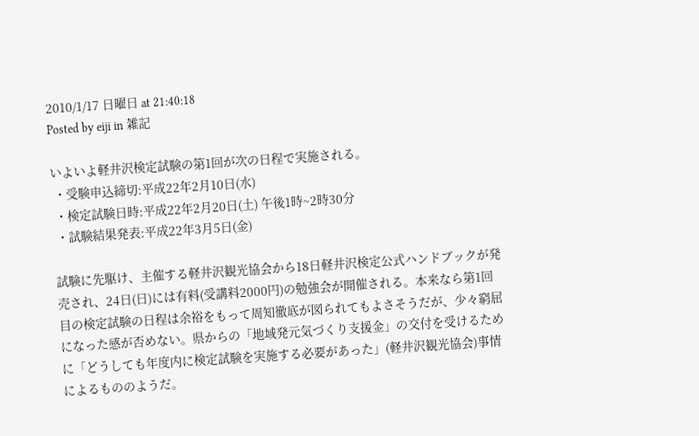2010/1/17 日曜日 at 21:40:18
Posted by eiji in 雑記

いよいよ軽井沢検定試験の第1回が次の日程で実施される。
 ・受験申込締切:平成22年2月10日(水)
 ・検定試験日時:平成22年2月20日(土) 午後1時~2時30分
 ・試験結果発表:平成22年3月5日(金)

試験に先駆け、主催する軽井沢観光協会から18日軽井沢検定公式ハンドブックが発売され、24日(日)には有料(受講料2000円)の勉強会が開催される。本来なら第1回目の検定試験の日程は余裕をもって周知徹底が図られてもよさそうだが、少々窮屈になった感が否めない。県からの「地域発元気づくり支援金」の交付を受けるために「どうしても年度内に検定試験を実施する必要があった」(軽井沢観光協会)事情によるもののようだ。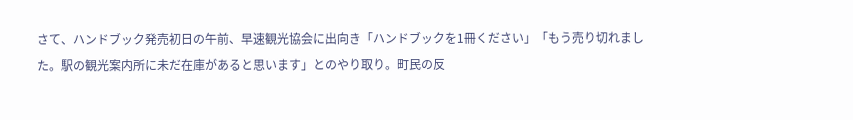さて、ハンドブック発売初日の午前、早速観光協会に出向き「ハンドブックを1冊ください」「もう売り切れました。駅の観光案内所に未だ在庫があると思います」とのやり取り。町民の反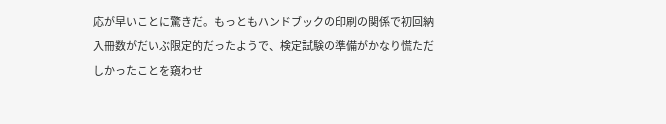応が早いことに驚きだ。もっともハンドブックの印刷の関係で初回納入冊数がだいぶ限定的だったようで、検定試験の準備がかなり慌ただしかったことを窺わせ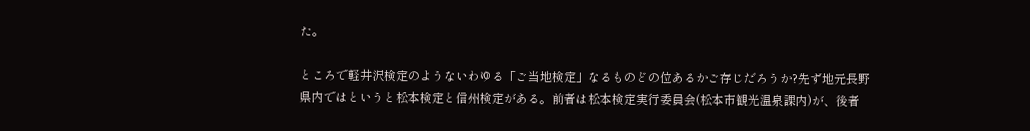た。

ところで軽井沢検定のようないわゆる「ご当地検定」なるものどの位あるかご存じだろうか?先ず地元長野県内ではというと松本検定と信州検定がある。前者は松本検定実行委員会(松本市観光温泉課内)が、後者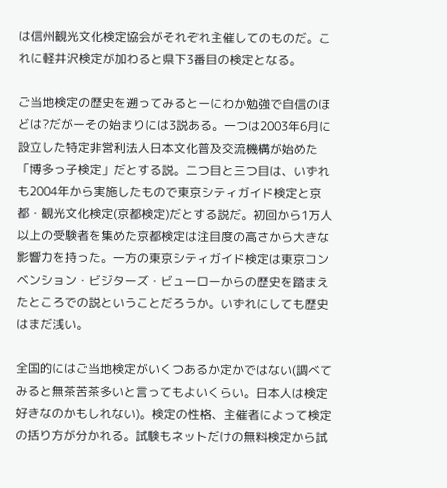は信州観光文化検定協会がそれぞれ主催してのものだ。これに軽井沢検定が加わると県下3番目の検定となる。

ご当地検定の歴史を遡ってみるとーにわか勉強で自信のほどは?だがーその始まりには3説ある。一つは2003年6月に設立した特定非営利法人日本文化普及交流機構が始めた「博多っ子検定」だとする説。二つ目と三つ目は、いずれも2004年から実施したもので東京シティガイド検定と京都・観光文化検定(京都検定)だとする説だ。初回から1万人以上の受験者を集めた京都検定は注目度の高さから大きな影響力を持った。一方の東京シティガイド検定は東京コンベンション・ビジターズ・ビューローからの歴史を踏まえたところでの説ということだろうか。いずれにしても歴史はまだ浅い。

全国的にはご当地検定がいくつあるか定かではない(調べてみると無茶苦茶多いと言ってもよいくらい。日本人は検定好きなのかもしれない)。検定の性格、主催者によって検定の括り方が分かれる。試験もネットだけの無料検定から試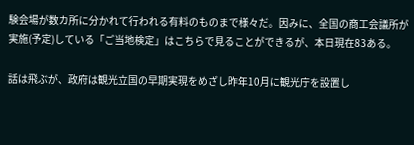験会場が数カ所に分かれて行われる有料のものまで様々だ。因みに、全国の商工会議所が実施(予定)している「ご当地検定」はこちらで見ることができるが、本日現在83ある。

話は飛ぶが、政府は観光立国の早期実現をめざし昨年10月に観光庁を設置し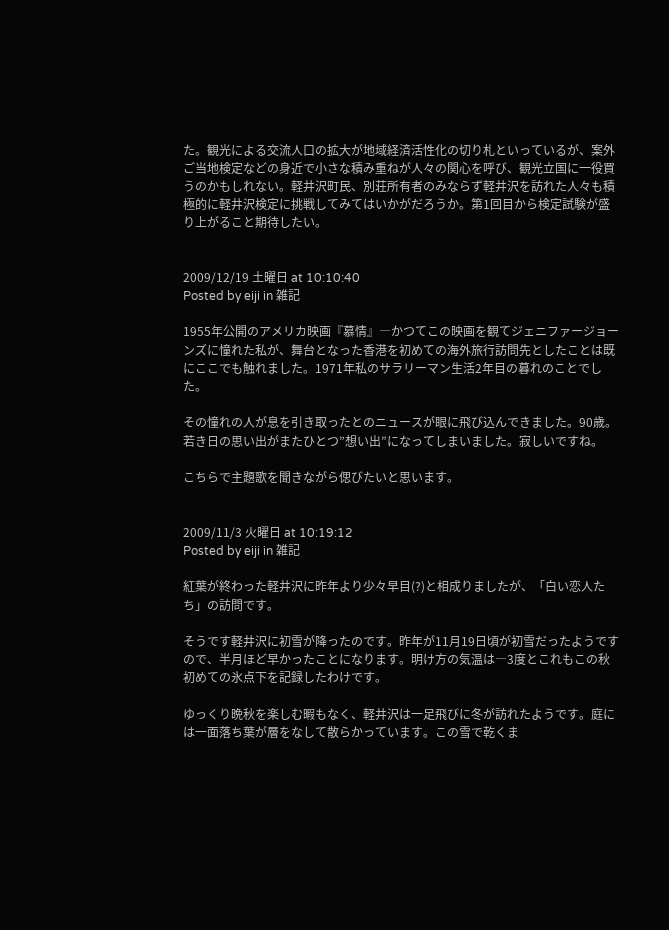た。観光による交流人口の拡大が地域経済活性化の切り札といっているが、案外ご当地検定などの身近で小さな積み重ねが人々の関心を呼び、観光立国に一役買うのかもしれない。軽井沢町民、別荘所有者のみならず軽井沢を訪れた人々も積極的に軽井沢検定に挑戦してみてはいかがだろうか。第1回目から検定試験が盛り上がること期待したい。


2009/12/19 土曜日 at 10:10:40
Posted by eiji in 雑記

1955年公開のアメリカ映画『慕情』―かつてこの映画を観てジェニファージョーンズに憧れた私が、舞台となった香港を初めての海外旅行訪問先としたことは既にここでも触れました。1971年私のサラリーマン生活2年目の暮れのことでした。

その憧れの人が息を引き取ったとのニュースが眼に飛び込んできました。90歳。若き日の思い出がまたひとつ”想い出”になってしまいました。寂しいですね。

こちらで主題歌を聞きながら偲びたいと思います。


2009/11/3 火曜日 at 10:19:12
Posted by eiji in 雑記

紅葉が終わった軽井沢に昨年より少々早目(?)と相成りましたが、「白い恋人たち」の訪問です。

そうです軽井沢に初雪が降ったのです。昨年が11月19日頃が初雪だったようですので、半月ほど早かったことになります。明け方の気温は―3度とこれもこの秋初めての氷点下を記録したわけです。

ゆっくり晩秋を楽しむ暇もなく、軽井沢は一足飛びに冬が訪れたようです。庭には一面落ち葉が層をなして散らかっています。この雪で乾くま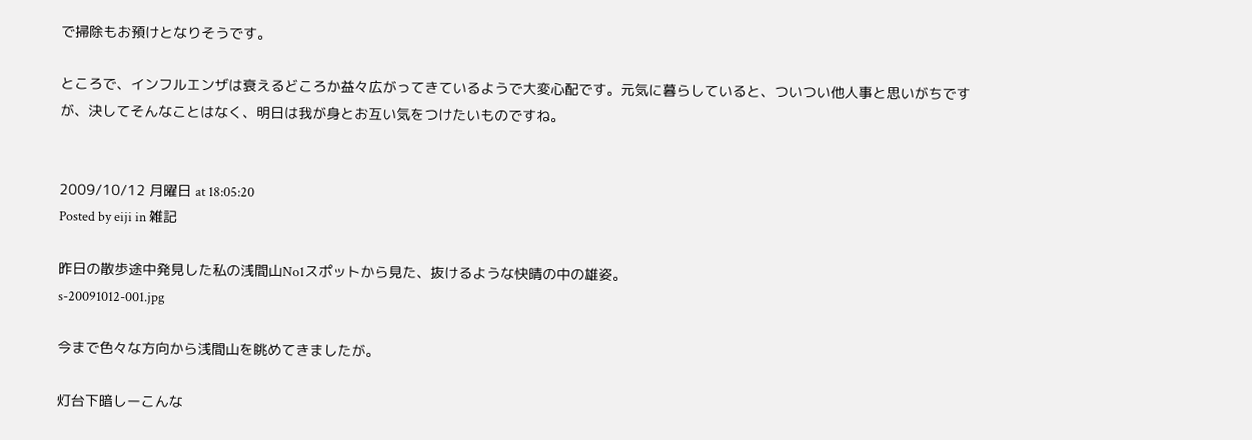で掃除もお預けとなりそうです。

ところで、インフルエンザは衰えるどころか益々広がってきているようで大変心配です。元気に暮らしていると、ついつい他人事と思いがちですが、決してそんなことはなく、明日は我が身とお互い気をつけたいものですね。


2009/10/12 月曜日 at 18:05:20
Posted by eiji in 雑記

昨日の散歩途中発見した私の浅間山No1スポットから見た、抜けるような快晴の中の雄姿。
s-20091012-001.jpg

今まで色々な方向から浅間山を眺めてきましたが。

灯台下暗しーこんな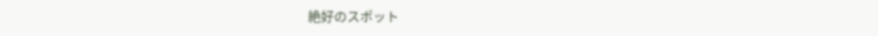絶好のスポット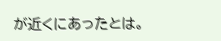が近くにあったとは。